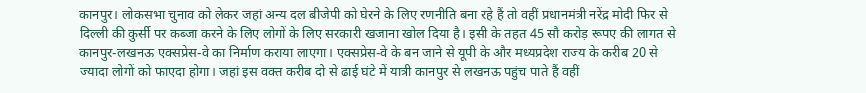कानपुर। लोकसभा चुनाव को लेकर जहां अन्य दल बीजेपी को घेरने के लिए रणनीति बना रहे हैं तो वहीं प्रधानमंत्री नरेंद्र मोदी फिर से दिल्ली की कुर्सी पर कब्जा करने के लिए लोगों के लिए सरकारी खजाना खोल दिया है। इसी के तहत 45 सौ करोड़ रूपए की लागत से कानपुर-लखनऊ एक्सप्रेस-वे का निर्माण कराया लाएगा। एक्सप्रेस-वे के बन जाने से यूपी के और मध्यप्रदेश राज्य के करीब 20 से ज्यादा लोगों को फाएदा होगा। जहां इस वक्त करीब दो से ढाई घंटे में यात्री कानपुर से लखनऊ पहुंच पाते हैं वहीं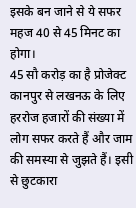इसके बन जाने से ये सफर महज 40 से 45 मिनट का होगा।
45 सौ करोड़ का है प्रोजेक्ट
कानपुर से लखनऊ के लिए हररोज हजारों की संख्या में लोग सफर करते हैं और जाम की समस्या से जुझते हैं। इसी से छुटकारा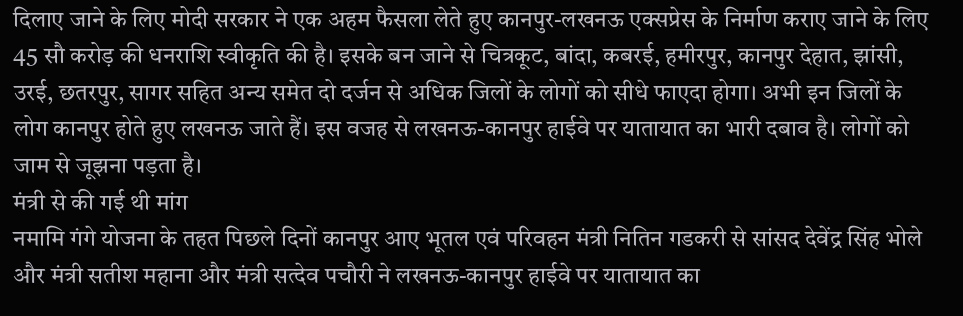दिलाए जाने के लिए मोदी सरकार ने एक अहम फैसला लेते हुए कानपुर-लखनऊ एक्सप्रेस के निर्माण कराए जाने के लिए 45 सौ करोड़ की धनराशि स्वीकृति की है। इसके बन जाने से चित्रकूट, बांदा, कबरई, हमीरपुर, कानपुर देहात, झांसी, उरई, छतरपुर, सागर सहित अन्य समेत दो दर्जन से अधिक जिलों के लोगों को सीधे फाएदा होगा। अभी इन जिलों के लोग कानपुर होते हुए लखनऊ जाते हैं। इस वजह से लखनऊ-कानपुर हाईवे पर यातायात का भारी दबाव है। लोगों को जाम से जूझना पड़ता है।
मंत्री से की गई थी मांग
नमामि गंगे योजना के तहत पिछले दिनों कानपुर आए भूतल एवं परिवहन मंत्री नितिन गडकरी से सांसद देवेंद्र सिंह भोले और मंत्री सतीश महाना और मंत्री सत्देव पचौरी ने लखनऊ-कानपुर हाईवे पर यातायात का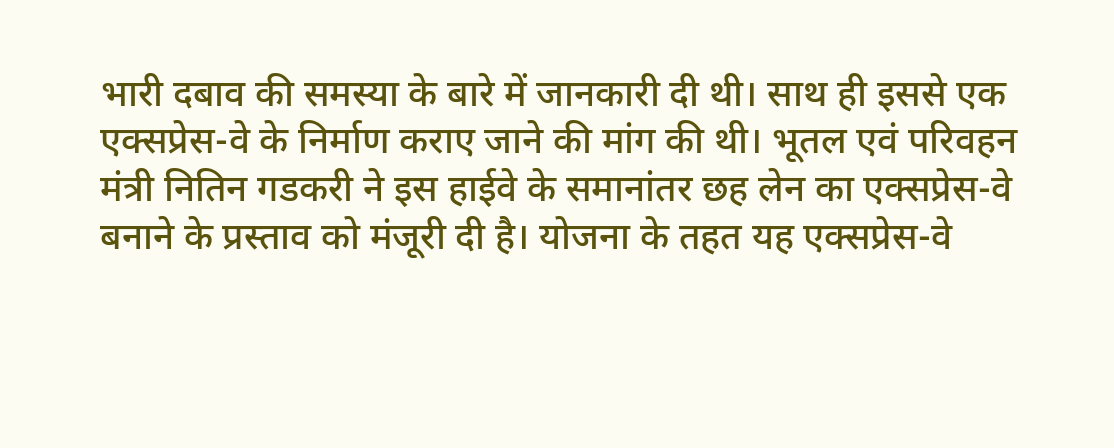भारी दबाव की समस्या के बारे में जानकारी दी थी। साथ ही इससे एक एक्सप्रेस-वे के निर्माण कराए जाने की मांग की थी। भूतल एवं परिवहन मंत्री नितिन गडकरी ने इस हाईवे के समानांतर छह लेन का एक्सप्रेस-वे बनाने के प्रस्ताव को मंजूरी दी है। योजना के तहत यह एक्सप्रेस-वे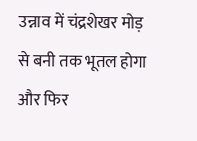उन्नाव में चंद्रशेखर मोड़ से बनी तक भूतल होगा और फिर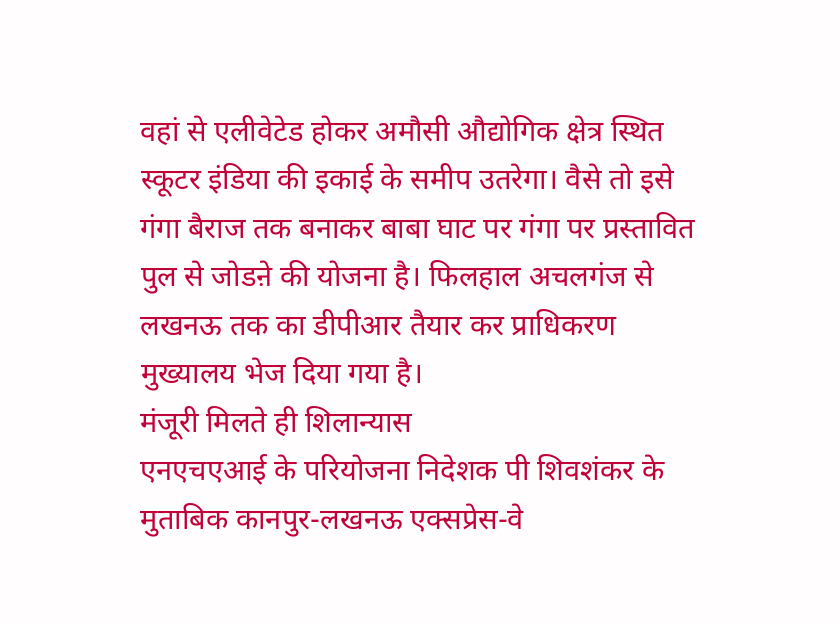वहां से एलीवेटेड होकर अमौसी औद्योगिक क्षेत्र स्थित स्कूटर इंडिया की इकाई के समीप उतरेगा। वैसे तो इसे गंगा बैराज तक बनाकर बाबा घाट पर गंगा पर प्रस्तावित पुल से जोडऩे की योजना है। फिलहाल अचलगंज से लखनऊ तक का डीपीआर तैयार कर प्राधिकरण मुख्यालय भेज दिया गया है।
मंजूरी मिलते ही शिलान्यास
एनएचएआई के परियोजना निदेशक पी शिवशंकर के मुताबिक कानपुर-लखनऊ एक्सप्रेस-वे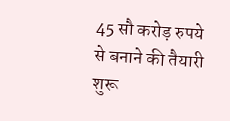45 सौ करोड़ रुपये से बनाने की तैयारी शुरू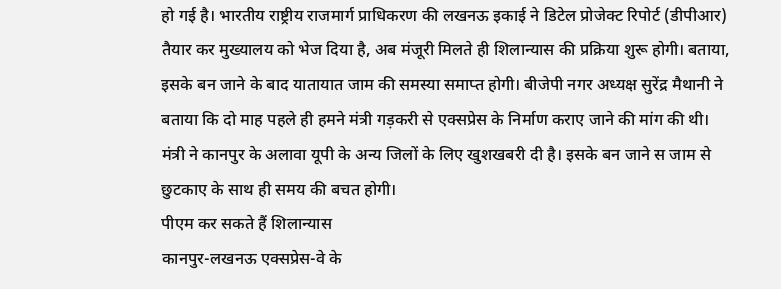हो गई है। भारतीय राष्ट्रीय राजमार्ग प्राधिकरण की लखनऊ इकाई ने डिटेल प्रोजेक्ट रिपोर्ट (डीपीआर) तैयार कर मुख्यालय को भेज दिया है, अब मंजूरी मिलते ही शिलान्यास की प्रक्रिया शुरू होगी। बताया, इसके बन जाने के बाद यातायात जाम की समस्या समाप्त होगी। बीजेपी नगर अध्यक्ष सुरेंद्र मैथानी ने बताया कि दो माह पहले ही हमने मंत्री गड़करी से एक्सप्रेस के निर्माण कराए जाने की मांग की थी। मंत्री ने कानपुर के अलावा यूपी के अन्य जिलों के लिए खुशखबरी दी है। इसके बन जाने स जाम से छुटकाए के साथ ही समय की बचत होगी।
पीएम कर सकते हैं शिलान्यास
कानपुर-लखनऊ एक्सप्रेस-वे के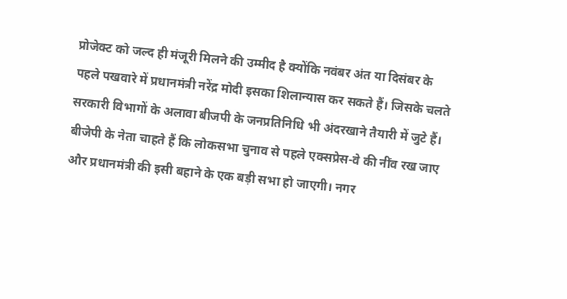प्रोजेक्ट को जल्द ही मंजूरी मिलने की उम्मीद है क्योंकि नवंबर अंत या दिसंबर के पहले पखवारे में प्रधानमंत्री नरेंद्र मोदी इसका शिलान्यास कर सकते हैं। जिसके चलते सरकारी विभागों के अलावा बीजपी के जनप्रतिनिधि भी अंदरखाने तैयारी में जुटे हैं। बीजेपी के नेता चाहते हैं कि लोकसभा चुनाव से पहले एक्सप्रेस-वे की नींव रख जाए और प्रधानमंत्री की इसी बहाने के एक बड़ी सभा हो जाएगी। नगर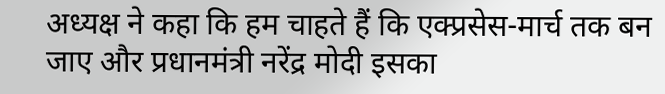अध्यक्ष ने कहा कि हम चाहते हैं कि एक्प्रसेस-मार्च तक बन जाए और प्रधानमंत्री नरेंद्र मोदी इसका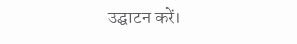उद्घाटन करें।